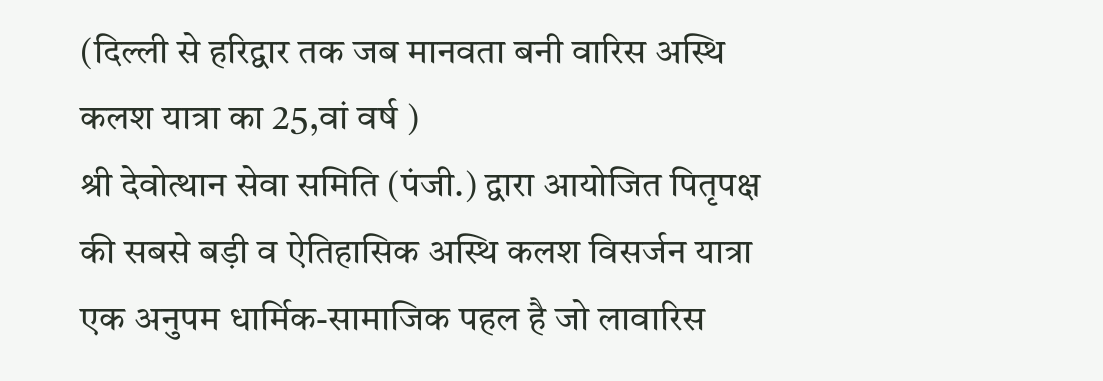(दिल्ली से हरिद्वार तक जब मानवता बनी वारिस अस्थि कलश यात्रा का 25,वां वर्ष )
श्री देवोत्थान सेवा समिति (पंजी.) द्वारा आयोजित पितृपक्ष की सबसे बड़ी व ऐतिहासिक अस्थि कलश विसर्जन यात्रा एक अनुपम धार्मिक-सामाजिक पहल है जो लावारिस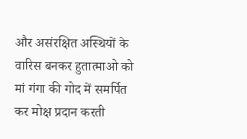और असंरक्षित अस्थियों के वारिस बनकर हुतात्माओ को मां गंगा की गोद में समर्पित कर मोक्ष प्रदान करती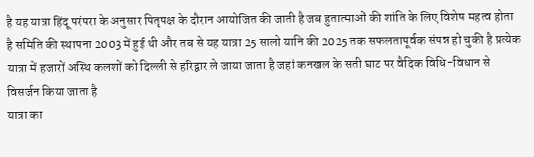है यह यात्रा हिंदू परंपरा के अनुसार पितृपक्ष के दौरान आयोजित की जाती है जब हुतात्माओं की शांति के लिए विशेष महत्व होता है समिति की स्थापना 2003 में हुई थी और तब से यह यात्रा 25 सालो यानि की 2025 तक सफलतापूर्वक संपन्न हो चुकी है प्रत्येक यात्रा में हजारों अस्थि कलशों को दिल्ली से हरिद्वार ले जाया जाता है जहां कनखल के सती घाट पर वैदिक विधि-विधान से विसर्जन किया जाता है
यात्रा का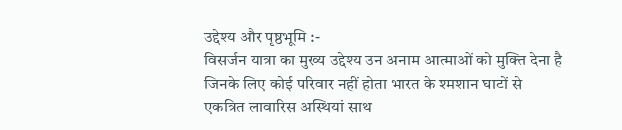उद्देश्य और पृष्ठभूमि :-
विसर्जन यात्रा का मुख्य उद्देश्य उन अनाम आत्माओं को मुक्ति देना है जिनके लिए कोई परिवार नहीं होता भारत के श्मशान घाटों से एकत्रित लावारिस अस्थियां साथ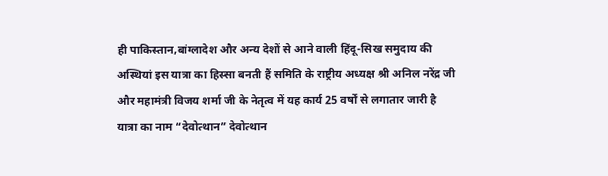ही पाकिस्तान,बांग्लादेश और अन्य देशों से आने वाली हिंदू-सिख समुदाय की अस्थियां इस यात्रा का हिस्सा बनती हैं समिति के राष्ट्रीय अध्यक्ष श्री अनिल नरेंद्र जी और महामंत्री विजय शर्मा जी के नेतृत्व में यह कार्य 25 वर्षों से लगातार जारी है यात्रा का नाम “देवोत्थान” देवोत्थान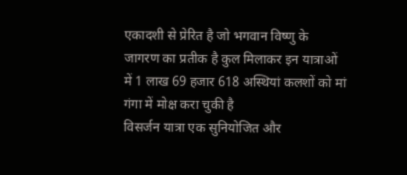एकादशी से प्रेरित है जो भगवान विष्णु के जागरण का प्रतीक है कुल मिलाकर इन यात्राओं में 1 लाख 69 हजार 618 अस्थियां कलशों को मां गंगा में मोक्ष करा चुकी है
विसर्जन यात्रा एक सुनियोजित और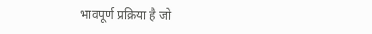भावपूर्ण प्रक्रिया है जो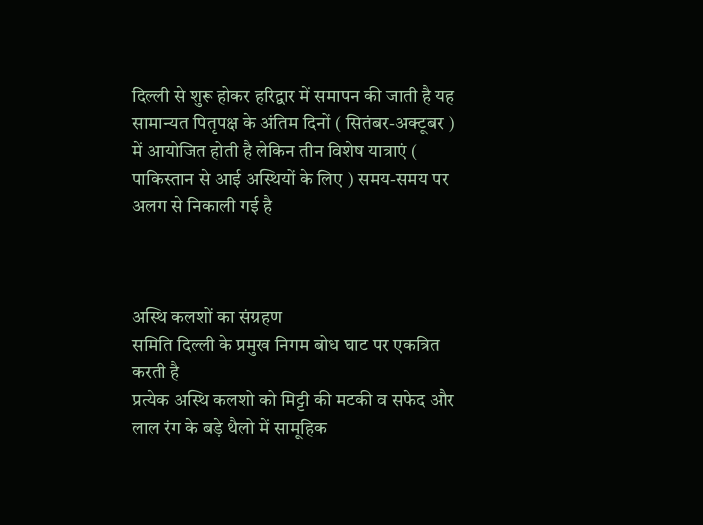दिल्ली से शुरू होकर हरिद्वार में समापन की जाती है यह सामान्यत पितृपक्ष के अंतिम दिनों ( सितंबर-अक्टूबर ) में आयोजित होती है लेकिन तीन विशेष यात्राएं ( पाकिस्तान से आई अस्थियों के लिए ) समय-समय पर अलग से निकाली गई है



अस्थि कलशों का संग्रहण
समिति दिल्ली के प्रमुख निगम बोध घाट पर एकत्रित करती है
प्रत्येक अस्थि कलशो को मिट्टी की मटकी व सफेद और लाल रंग के बड़े थैलो में सामूहिक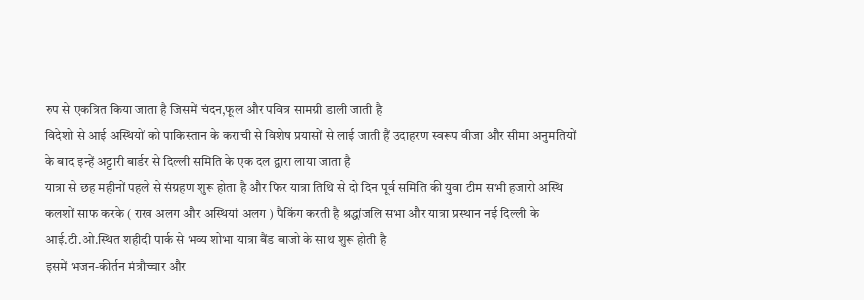रुप से एकत्रित किया जाता है जिसमें चंदन,फूल और पवित्र सामग्री डाली जाती है
विदेशो से आई अस्थियों को पाकिस्तान के कराची से विशेष प्रयासों से लाई जाती हैं उदाहरण स्वरूप वीजा और सीमा अनुमतियों के बाद इन्हें अट्टारी बार्डर से दिल्ली समिति के एक दल द्वारा लाया जाता है
यात्रा से छह महीनों पहले से संग्रहण शुरू होता है और फिर यात्रा तिथि से दो दिन पूर्व समिति की युवा टीम सभी हजारो अस्थि कलशों साफ करके ( राख अलग और अस्थियां अलग ) पैकिंग करती है श्रद्धांजलि सभा और यात्रा प्रस्थान नई दिल्ली के आई.टी.ओ.स्थित शहीदी पार्क से भव्य शोभा यात्रा बैंड बाजो के साथ शुरू होती है
इसमें भजन-कीर्तन मंत्रौच्चार और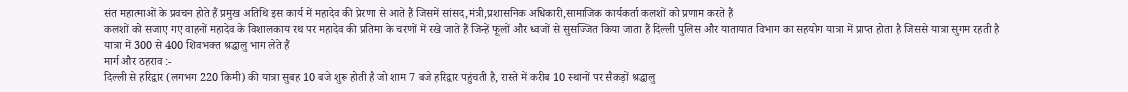संत महात्माओं के प्रवचन होते हैं प्रमुख अतिथि इस कार्य में महादेव की प्रेरणा से आते हैं जिसमें सांसद,मंत्री,प्रशासनिक अधिकारी,सामाजिक कार्यकर्ता कलशों को प्रणाम करते हैं
कलशों को सजाए गए वाहनों महादेव के विशालकाय रथ पर महादेव की प्रतिमा के चरणों में रखे जाते हैं जिन्हें फूलों और ध्वजों से सुसज्जित किया जाता हैं दिल्ली पुलिस और यातायात विभाग का सहयोग यात्रा में प्राप्त होता है जिससे यात्रा सुगम रहती है यात्रा में 300 से 400 शिवभक्त श्रद्धालु भाग लेते हैं
मार्ग और ठहराव :-
दिल्ली से हरिद्वार (लगभग 220 किमी) की यात्रा सुबह 10 बजे शुरू होती है जो शाम 7 बजे हरिद्वार पहुंचती है, रास्ते में करीब 10 स्थानों पर सैकड़ों श्रद्धालु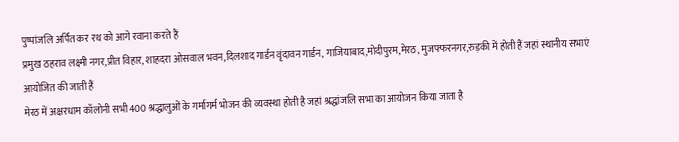पुष्पांजलि अर्पित कर रथ को आगे रवाना करते हैं
प्रमुख ठहराव लक्ष्मी नगर,प्रीत विहार, शाहदरा ओसवाल भवन,दिलशाद गार्डन वृंदावन गार्डन, गाजियाबाद,मोदीपुरम,मेरठ, मुजफ्फरनगर,रुड़की में होती हैं जहां स्थानीय सभाएं आयोजित की जाती हैं
मेरठ में अक्षरधाम कॉलोनी सभी 400 श्रद्धालुओं के गर्मागर्म भोजन की व्यवस्था होती है जहां श्रद्धांजलि सभा का आयोजन किया जाता है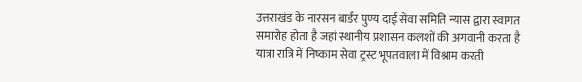उत्तराखंड के नारसन बार्डर पुण्य दाई सेवा समिति न्यास द्वारा स्वागत समारोह होता है जहां स्थानीय प्रशासन कलशों की अगवानी करता है यात्रा रात्रि में निष्काम सेवा ट्रस्ट भूपतवाला में विश्राम करती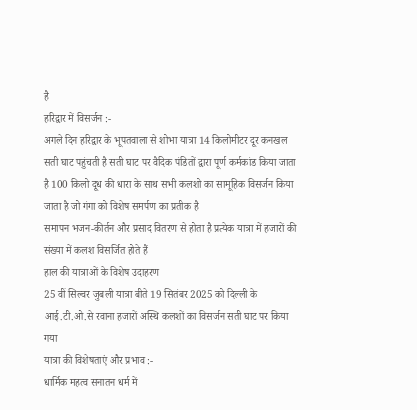है
हरिद्वार में विसर्जन :-
अगले दिन हरिद्वार के भूपतवाला से शोभा यात्रा 14 किलोमीटर दूर कनखल सती घाट पहुंचती है सती घाट पर वैदिक पंडितों द्वारा पूर्ण कर्मकांड किया जाता है 100 किलो दूध की धारा के साथ सभी कलशो का सामूहिक विसर्जन किया जाता है जो गंगा को विशेष समर्पण का प्रतीक है
समापन भजन-कीर्तन और प्रसाद वितरण से होता है प्रत्येक यात्रा में हजारों की संख्या में कलश विसर्जित होते हैं
हाल की यात्राओं के विशेष उदाहरण
25 वीं सिल्वर जुबली यात्रा बीते 19 सितंबर 2025 को दिल्ली के आई.टी.ओ.से रवाना हजारों अस्थि कलशों का विसर्जन सती घाट पर किया गया
यात्रा की विशेषताएं और प्रभाव :-
धार्मिक महत्व सनातन धर्म में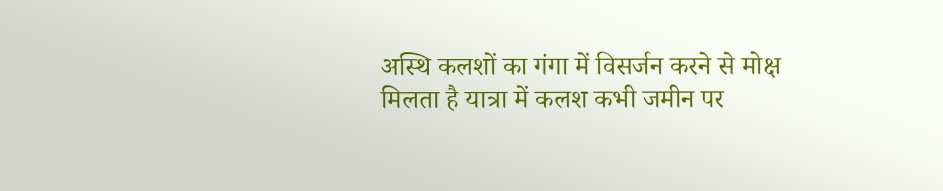अस्थि कलशों का गंगा में विसर्जन करने से मोक्ष मिलता है यात्रा में कलश कभी जमीन पर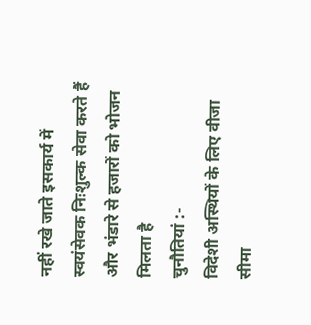नहीं रखे जाते इसकार्य में स्वयंसेवक निःशुल्क सेवा करते हैं और भंडारे से हजारों को भोजन मिलता है
चुनौतियां :-
विदेशी अस्थियों के लिए वीजा सीमा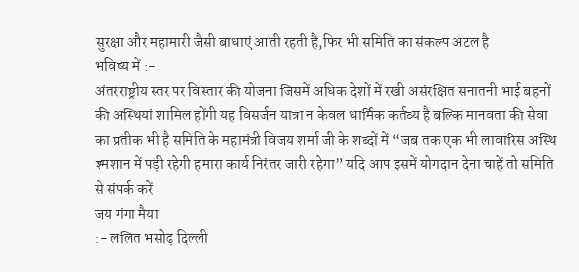सुरक्षा और महामारी जैसी बाधाएं आती रहती है,फिर भी समिति का संकल्प अटल है
भविष्य में :-
अंतरराष्ट्रीय स्तर पर विस्तार की योजना जिसमें अधिक देशों में रखी असंरक्षित सनातनी भाई बहनों की अस्थियां शामिल होंगी यह विसर्जन यात्रा न केवल धार्मिक कर्तव्य है बल्कि मानवता की सेवा का प्रतीक भी है समिति के महामंत्री विजय शर्मा जी के शब्दों में “जब तक एक भी लावारिस अस्थि श्मशान में पड़ी रहेगी हमारा कार्य निरंतर जारी रहेगा” यदि आप इसमें योगदान देना चाहें तो समिति से संपर्क करें
जय गंगा मैया
:- ललित भसोढ़ दिल्ली